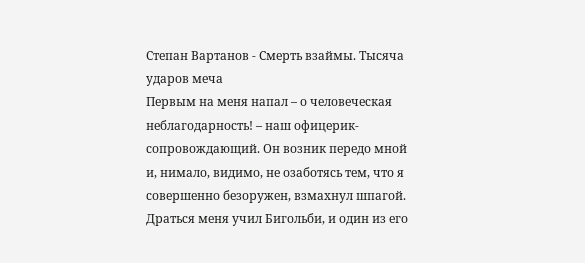Степан Вартанов - Смерть взаймы. Тысяча ударов меча
Первым на меня напал – о человеческая неблагодарность! – наш офицерик-сопровождающий. Он возник передо мной и, нимало, видимо, не озаботясь тем, что я совершенно безоружен, взмахнул шпагой. Драться меня учил Бигольби, и один из его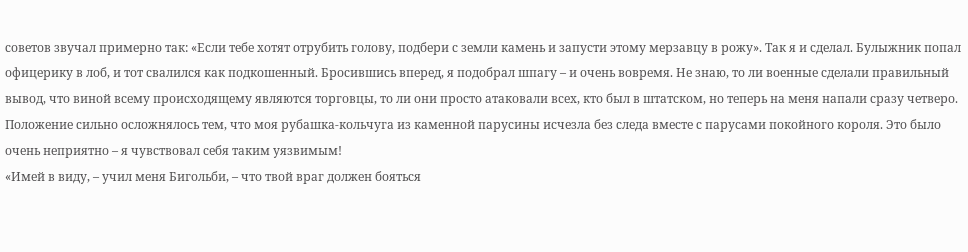советов звучал примерно так: «Если тебе хотят отрубить голову, подбери с земли камень и запусти этому мерзавцу в рожу». Так я и сделал. Булыжник попал офицерику в лоб, и тот свалился как подкошенный. Бросившись вперед, я подобрал шпагу – и очень вовремя. Не знаю, то ли военные сделали правильный вывод, что виной всему происходящему являются торговцы, то ли они просто атаковали всех, кто был в штатском, но теперь на меня напали сразу четверо. Положение сильно осложнялось тем, что моя рубашка-кольчуга из каменной парусины исчезла без следа вместе с парусами покойного короля. Это было очень неприятно – я чувствовал себя таким уязвимым!
«Имей в виду, – учил меня Бигольби, – что твой враг должен бояться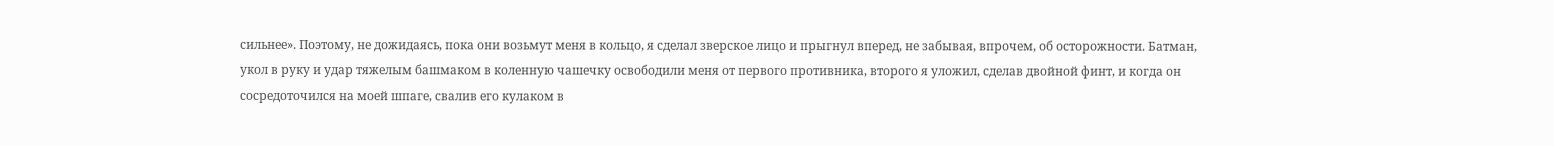сильнее». Поэтому, не дожидаясь, пока они возьмут меня в кольцо, я сделал зверское лицо и прыгнул вперед, не забывая, впрочем, об осторожности. Батман, укол в руку и удар тяжелым башмаком в коленную чашечку освободили меня от первого противника, второго я уложил, сделав двойной финт, и когда он сосредоточился на моей шпаге, свалив его кулаком в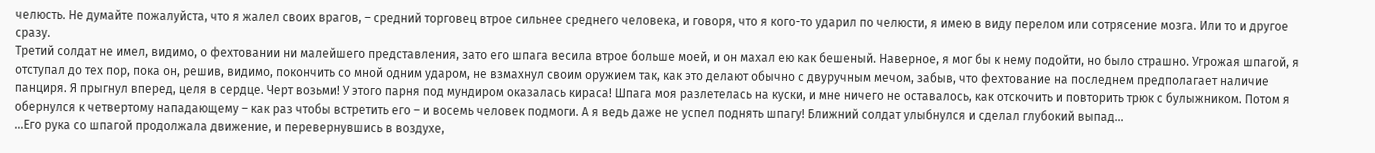челюсть. Не думайте пожалуйста, что я жалел своих врагов, – средний торговец втрое сильнее среднего человека, и говоря, что я кого-то ударил по челюсти, я имею в виду перелом или сотрясение мозга. Или то и другое сразу.
Третий солдат не имел, видимо, о фехтовании ни малейшего представления, зато его шпага весила втрое больше моей, и он махал ею как бешеный. Наверное, я мог бы к нему подойти, но было страшно. Угрожая шпагой, я отступал до тех пор, пока он, решив, видимо, покончить со мной одним ударом, не взмахнул своим оружием так, как это делают обычно с двуручным мечом, забыв, что фехтование на последнем предполагает наличие панциря. Я прыгнул вперед, целя в сердце. Черт возьми! У этого парня под мундиром оказалась кираса! Шпага моя разлетелась на куски, и мне ничего не оставалось, как отскочить и повторить трюк с булыжником. Потом я обернулся к четвертому нападающему – как раз чтобы встретить его – и восемь человек подмоги. А я ведь даже не успел поднять шпагу! Ближний солдат улыбнулся и сделал глубокий выпад…
…Его рука со шпагой продолжала движение, и перевернувшись в воздухе,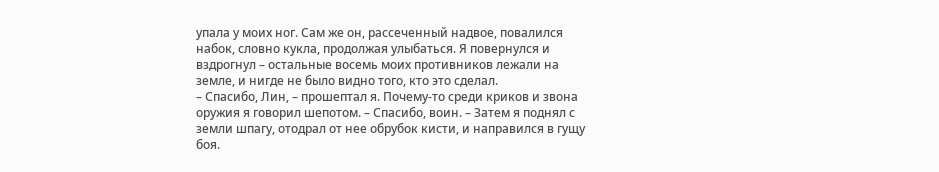упала у моих ног. Сам же он, рассеченный надвое, повалился набок, словно кукла, продолжая улыбаться. Я повернулся и вздрогнул – остальные восемь моих противников лежали на земле, и нигде не было видно того, кто это сделал.
– Спасибо, Лин, – прошептал я. Почему-то среди криков и звона оружия я говорил шепотом. – Спасибо, воин. – Затем я поднял с земли шпагу, отодрал от нее обрубок кисти, и направился в гущу боя.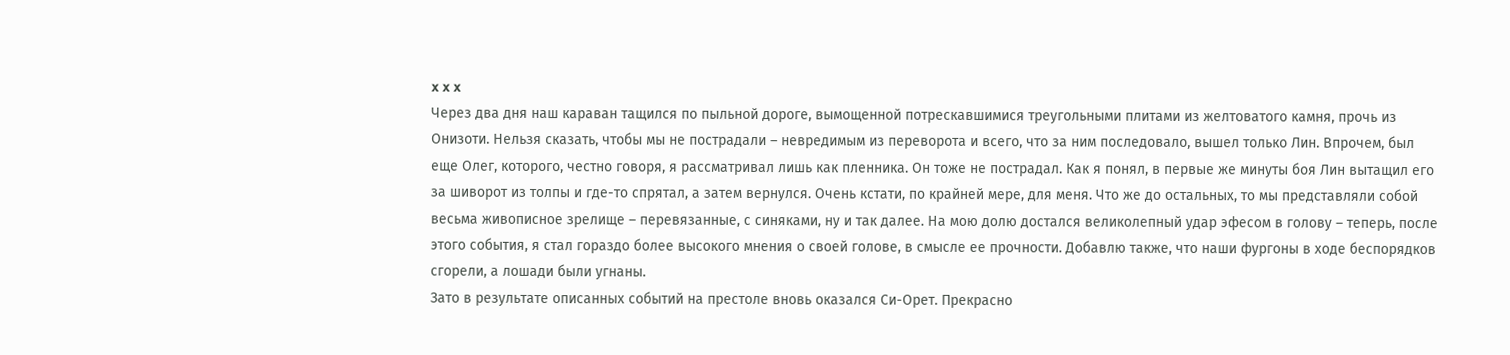x x x
Через два дня наш караван тащился по пыльной дороге, вымощенной потрескавшимися треугольными плитами из желтоватого камня, прочь из Онизоти. Нельзя сказать, чтобы мы не пострадали – невредимым из переворота и всего, что за ним последовало, вышел только Лин. Впрочем, был еще Олег, которого, честно говоря, я рассматривал лишь как пленника. Он тоже не пострадал. Как я понял, в первые же минуты боя Лин вытащил его за шиворот из толпы и где-то спрятал, а затем вернулся. Очень кстати, по крайней мере, для меня. Что же до остальных, то мы представляли собой весьма живописное зрелище – перевязанные, с синяками, ну и так далее. На мою долю достался великолепный удар эфесом в голову – теперь, после этого события, я стал гораздо более высокого мнения о своей голове, в смысле ее прочности. Добавлю также, что наши фургоны в ходе беспорядков сгорели, а лошади были угнаны.
Зато в результате описанных событий на престоле вновь оказался Си-Орет. Прекрасно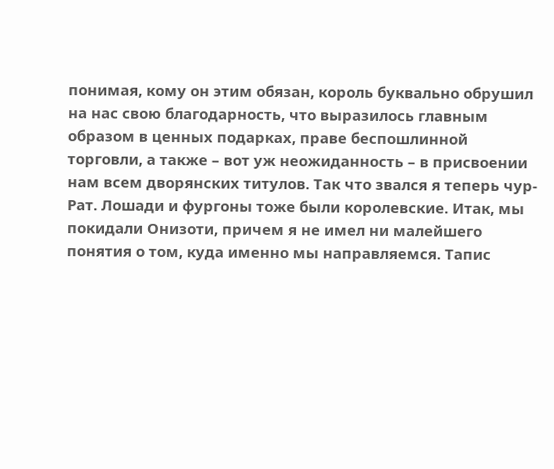понимая, кому он этим обязан, король буквально обрушил на нас свою благодарность, что выразилось главным образом в ценных подарках, праве беспошлинной торговли, а также – вот уж неожиданность – в присвоении нам всем дворянских титулов. Так что звался я теперь чур-Рат. Лошади и фургоны тоже были королевские. Итак, мы покидали Онизоти, причем я не имел ни малейшего понятия о том, куда именно мы направляемся. Тапис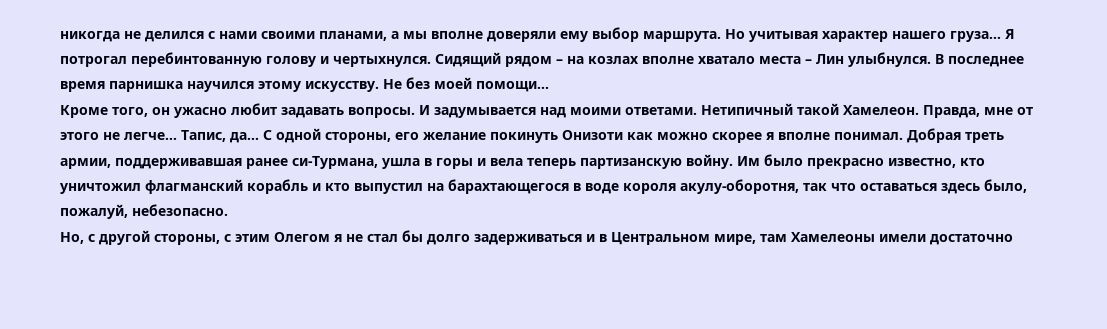никогда не делился с нами своими планами, а мы вполне доверяли ему выбор маршрута. Но учитывая характер нашего груза… Я потрогал перебинтованную голову и чертыхнулся. Сидящий рядом – на козлах вполне хватало места – Лин улыбнулся. В последнее время парнишка научился этому искусству. Не без моей помощи…
Кроме того, он ужасно любит задавать вопросы. И задумывается над моими ответами. Нетипичный такой Хамелеон. Правда, мне от этого не легче… Тапис, да… С одной стороны, его желание покинуть Онизоти как можно скорее я вполне понимал. Добрая треть армии, поддерживавшая ранее си-Турмана, ушла в горы и вела теперь партизанскую войну. Им было прекрасно известно, кто уничтожил флагманский корабль и кто выпустил на барахтающегося в воде короля акулу-оборотня, так что оставаться здесь было, пожалуй, небезопасно.
Но, с другой стороны, с этим Олегом я не стал бы долго задерживаться и в Центральном мире, там Хамелеоны имели достаточно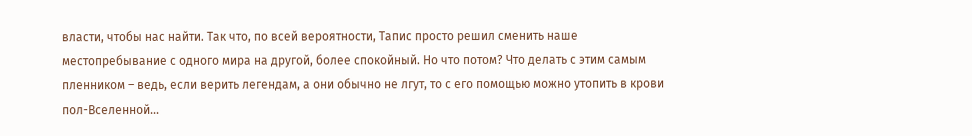власти, чтобы нас найти. Так что, по всей вероятности, Тапис просто решил сменить наше местопребывание с одного мира на другой, более спокойный. Но что потом? Что делать с этим самым пленником – ведь, если верить легендам, а они обычно не лгут, то с его помощью можно утопить в крови пол-Вселенной…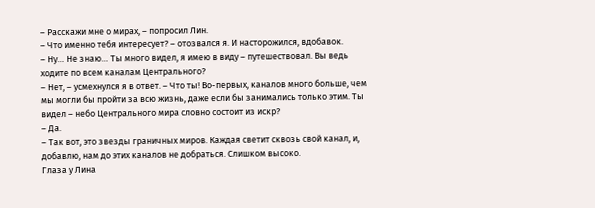– Расскажи мне о мирах, – попросил Лин.
– Что именно тебя интересует? – отозвался я. И насторожился, вдобавок.
– Ну… Не знаю… Ты много видел, я имею в виду – путешествовал. Вы ведь ходите по всем каналам Центрального?
– Нет, – усмехнулся я в ответ. – Что ты! Во-первых, каналов много больше, чем мы могли бы пройти за всю жизнь, даже если бы занимались только этим. Ты видел – небо Центрального мира словно состоит из искр?
– Да.
– Так вот, это звезды граничных миров. Каждая светит сквозь свой канал, и, добавлю, нам до этих каналов не добраться. Слишком высоко.
Глаза у Лина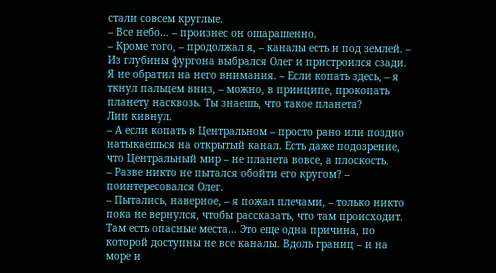стали совсем круглые.
– Все небо… – произнес он ошарашенно.
– Кроме того, – продолжал я, – каналы есть и под землей. – Из глубины фургона выбрался Олег и пристроился сзади. Я не обратил на него внимания. – Если копать здесь, – я ткнул пальцем вниз, – можно, в принципе, прокопать планету насквозь. Ты знаешь, что такое планета?
Лин кивнул.
– А если копать в Центральном – просто рано или поздно натыкаешься на открытый канал. Есть даже подозрение, что Центральный мир – не планета вовсе, а плоскость.
– Разве никто не пытался обойти его кругом? – поинтересовался Олег.
– Пытались, наверное, – я пожал плечами, – только никто пока не вернулся, чтобы рассказать, что там происходит. Там есть опасные места… Это еще одна причина, по которой доступны не все каналы. Вдоль границ – и на море и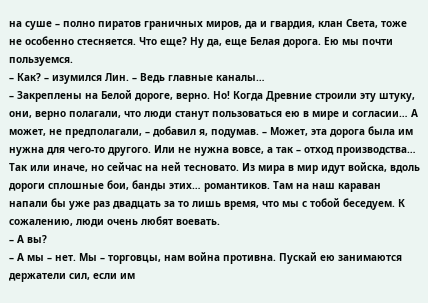на суше – полно пиратов граничных миров, да и гвардия, клан Света, тоже не особенно стесняется. Что еще? Ну да, еще Белая дорога. Ею мы почти пользуемся.
– Как? – изумился Лин. – Ведь главные каналы…
– Закреплены на Белой дороге, верно. Но! Когда Древние строили эту штуку, они, верно полагали, что люди станут пользоваться ею в мире и согласии… А может, не предполагали, – добавил я, подумав. – Может, эта дорога была им нужна для чего-то другого. Или не нужна вовсе, а так – отход производства… Так или иначе, но сейчас на ней тесновато. Из мира в мир идут войска, вдоль дороги сплошные бои, банды этих… романтиков. Там на наш караван напали бы уже раз двадцать за то лишь время, что мы с тобой беседуем. К сожалению, люди очень любят воевать.
– А вы?
– А мы – нет. Мы – торговцы, нам война противна. Пускай ею занимаются держатели сил, если им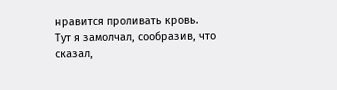нравится проливать кровь.
Тут я замолчал, сообразив, что сказал,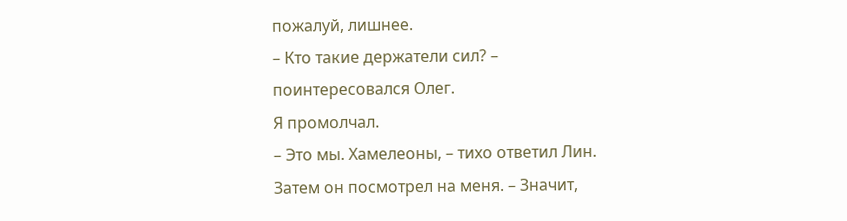пожалуй, лишнее.
– Кто такие держатели сил? – поинтересовался Олег.
Я промолчал.
– Это мы. Хамелеоны, – тихо ответил Лин. Затем он посмотрел на меня. – Значит,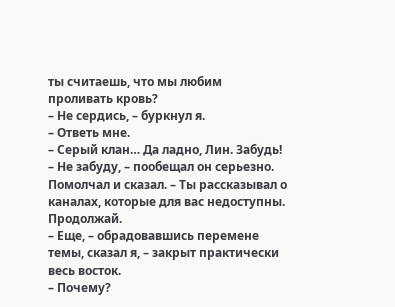ты считаешь, что мы любим проливать кровь?
– Не сердись, – буркнул я.
– Ответь мне.
– Серый клан… Да ладно, Лин. Забудь!
– Не забуду, – пообещал он серьезно. Помолчал и сказал. – Ты рассказывал о каналах, которые для вас недоступны. Продолжай.
– Еще, – обрадовавшись перемене темы, сказал я, – закрыт практически весь восток.
– Почему?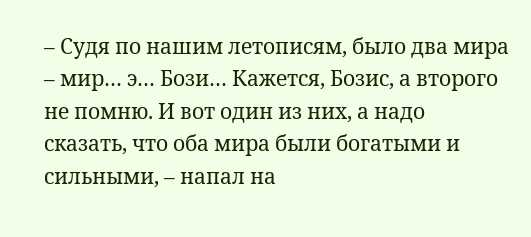– Судя по нашим летописям, было два мира – мир… э… Бози… Кажется, Бозис, а второго не помню. И вот один из них, а надо сказать, что оба мира были богатыми и сильными, – напал на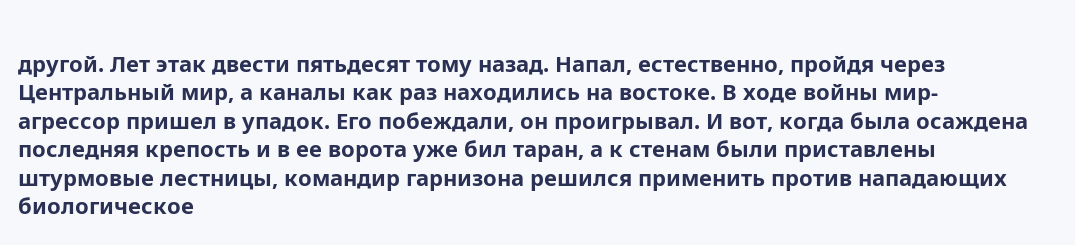другой. Лет этак двести пятьдесят тому назад. Напал, естественно, пройдя через Центральный мир, а каналы как раз находились на востоке. В ходе войны мир-агрессор пришел в упадок. Его побеждали, он проигрывал. И вот, когда была осаждена последняя крепость и в ее ворота уже бил таран, а к стенам были приставлены штурмовые лестницы, командир гарнизона решился применить против нападающих биологическое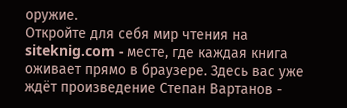оружие.
Откройте для себя мир чтения на siteknig.com - месте, где каждая книга оживает прямо в браузере. Здесь вас уже ждёт произведение Степан Вартанов -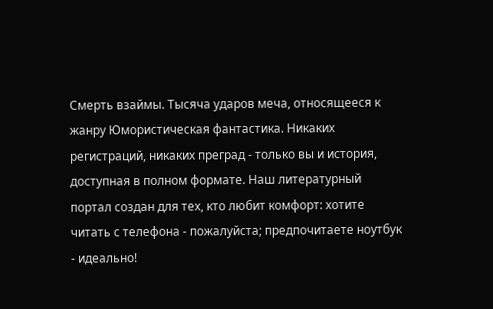Смерть взаймы. Тысяча ударов меча, относящееся к жанру Юмористическая фантастика. Никаких регистраций, никаких преград - только вы и история, доступная в полном формате. Наш литературный портал создан для тех, кто любит комфорт: хотите читать с телефона - пожалуйста; предпочитаете ноутбук - идеально!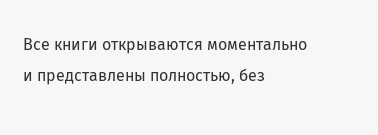Все книги открываются моментально и представлены полностью, без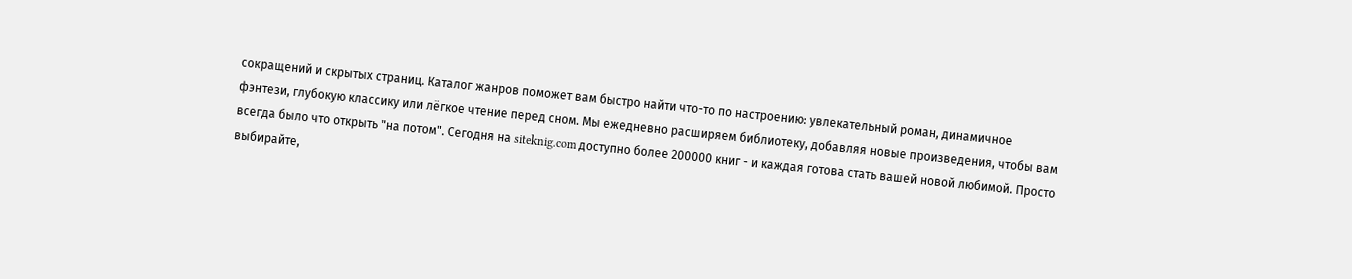сокращений и скрытых страниц. Каталог жанров поможет вам быстро найти что-то по настроению: увлекательный роман, динамичное фэнтези, глубокую классику или лёгкое чтение перед сном. Мы ежедневно расширяем библиотеку, добавляя новые произведения, чтобы вам всегда было что открыть "на потом". Сегодня на siteknig.com доступно более 200000 книг - и каждая готова стать вашей новой любимой. Просто выбирайте,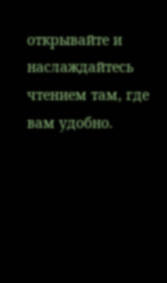открывайте и наслаждайтесь чтением там, где вам удобно.